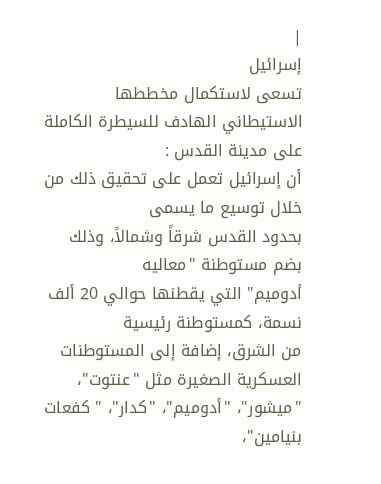|
إسرائيل
تسعى لاستكمال مخططها الاستيطاني الهادف للسيطرة الكاملة
على مدينة القدس :
أن إسرائيل تعمل على تحقيق ذلك من خلال توسيع ما يسمى
بحدود القدس شرقاً وشمالاً، وذلك بضم مستوطنة "معاليه
أدوميم" التي يقطنها حوالي 20 ألف نسمة، كمستوطنة رئيسية
من الشرق، إضافة إلى المستوطنات العسكرية الصغيرة مثل "عنتوت"،
"ميشور"، "أدوميم"، "كدار"، " كفعات بنيامين"،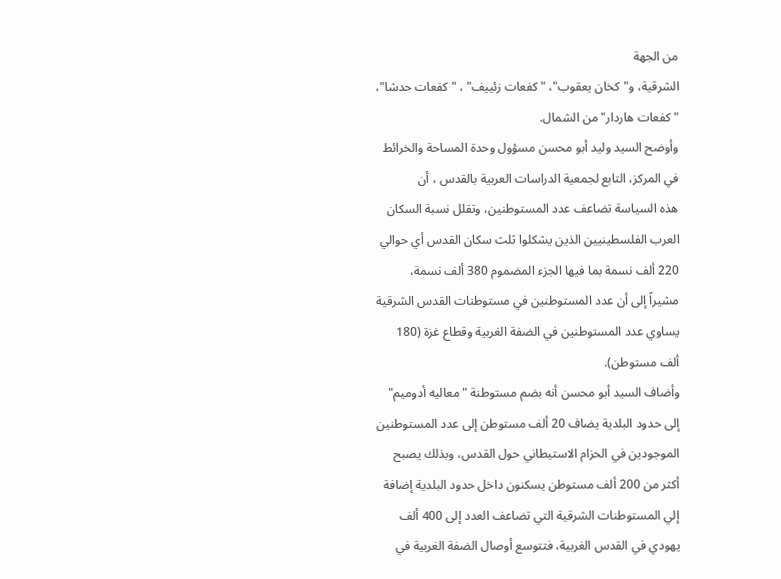من الجهة
الشرقية، و"كخان يعقوب"، "كفعات زئييف" ، "كفعات حدشا"،
"كفعات هاردار" من الشمال.
وأوضح السيد وليد أبو محسن مسؤول وحدة المساحة والخرائط
في المركز، التابع لجمعية الدراسات العربية بالقدس ، أن
هذه السياسة تضاعف عدد المستوطنين، وتقلل نسبة السكان
العرب الفلسطينيين الذين يشكلوا ثلث سكان القدس أي حوالي
220 ألف نسمة بما فيها الجزء المضموم 380 ألف نسمة،
مشيراً إلى أن عدد المستوطنين في مستوطنات القدس الشرقية
يساوي عدد المستوطنين في الضفة الغربية وقطاع غزة (180
ألف مستوطن).
وأضاف السيد أبو محسن أنه بضم مستوطنة "معاليه أدوميم"
إلى حدود البلدية يضاف 20 ألف مستوطن إلى عدد المستوطنين
الموجودين في الحزام الاستيطاني حول القدس، وبذلك يصبح
أكثر من 200 ألف مستوطن يسكنون داخل حدود البلدية إضافة
إلي المستوطنات الشرقية التي تضاعف العدد إلى 400 ألف
يهودي في القدس الغربية، فتتوسع أوصال الضفة الغربية في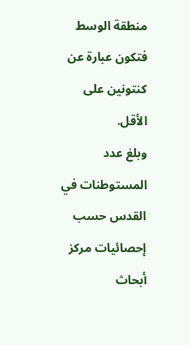منطقة الوسط فتكون عبارة عن كنتونين على الأقل.
وبلغ عدد المستوطنات في القدس حسب إحصائيات مركز أبحاث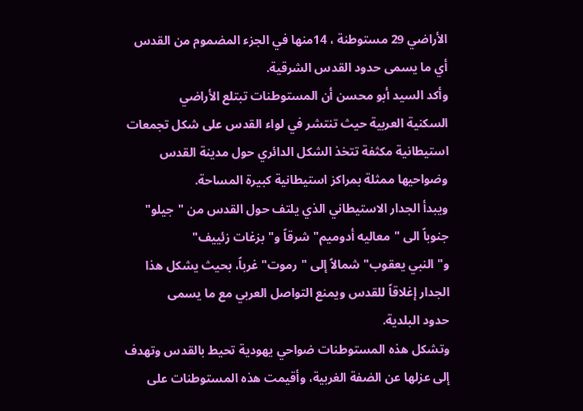الأراضي 29 مستوطنة ، 14منها في الجزء المضموم من القدس
أي ما يسمى حدود القدس الشرقية.
وأكد السيد أبو محسن أن المستوطنات تبتلع الأراضي
السكنية العربية حيث تنتشر في لواء القدس على شكل تجمعات
استيطانية مكثفة تتخذ الشكل الدائري حول مدينة القدس
وضواحيها ممثلة بمراكز استيطانية كبيرة المساحة.
ويبدأ الجدار الاستيطاني الذي يلتف حول القدس من "جيلو"
جنوباً الى "معاليه أدوميم" شرقاً و"بزغات زئييف"
و"النبي يعقوب" شمالاً إلى "رموت" غرباً، بحيث يشكل هذا
الجدار إغلاقاً للقدس ويمنع التواصل العربي مع ما يسمى
حدود البلدية.
وتشكل هذه المستوطنات ضواحي يهودية تحيط بالقدس وتهدف
إلى عزلها عن الضفة الغربية، وأقيمت هذه المستوطنات على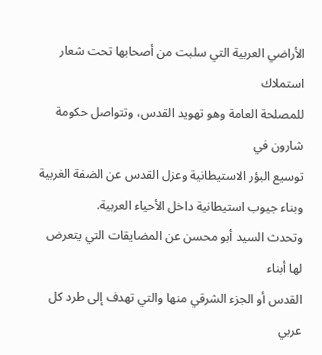الأراضي العربية التي سلبت من أصحابها تحت شعار استملاك
للمصلحة العامة وهو تهويد القدس، وتتواصل حكومة شارون في
توسيع البؤر الاستيطانية وعزل القدس عن الضفة الغربية
وبناء جيوب استيطانية داخل الأحياء العربية.
وتحدث السيد أبو محسن عن المضايقات التي يتعرض لها أبناء
القدس أو الجزء الشرقي منها والتي تهدف إلى طرد كل عربي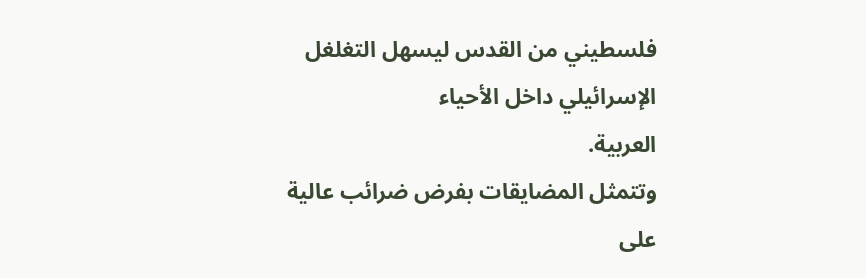فلسطيني من القدس ليسهل التغلغل الإسرائيلي داخل الأحياء
العربية.
وتتمثل المضايقات بفرض ضرائب عالية على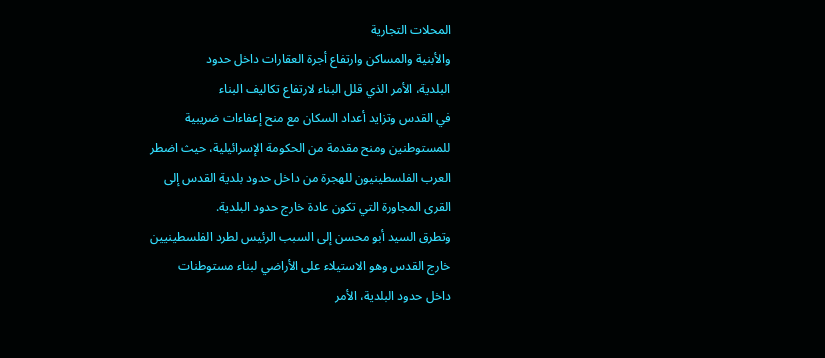المحلات التجارية
والأبنية والمساكن وارتفاع أجرة العقارات داخل حدود
البلدية، الأمر الذي قلل البناء لارتفاع تكاليف البناء
في القدس وتزايد أعداد السكان مع منح إعفاءات ضريبية
للمستوطنين ومنح مقدمة من الحكومة الإسرائيلية، حيث اضطر
العرب الفلسطينيون للهجرة من داخل حدود بلدية القدس إلى
القرى المجاورة التي تكون عادة خارج حدود البلدية.
وتطرق السيد أبو محسن إلى السبب الرئيس لطرد الفلسطينيين
خارج القدس وهو الاستيلاء على الأراضي لبناء مستوطنات
داخل حدود البلدية، الأمر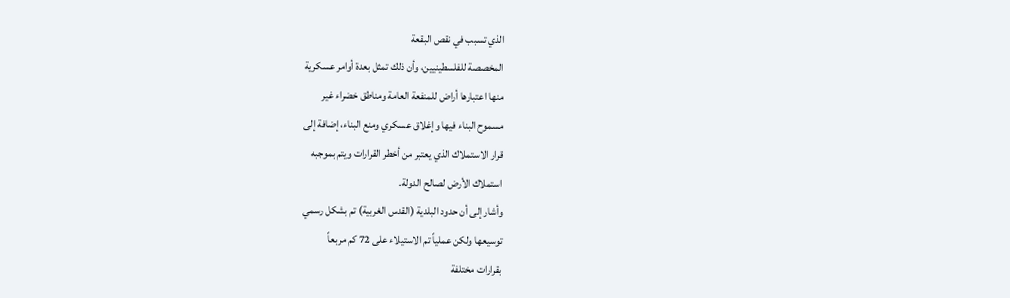الذي تسبب في نقص البقعة
المخصصة للفلسطينيين، وأن ذلك تمثل بعدة أوامر عسكرية
منها اعتبارها أراض للمنفعة العامة ومناطق خضراء غير
مسموح البناء فيها وإغلاق عسكري ومنع البناء، إضافة إلى
قرار الاستملاك الذي يعتبر من أخطر القرارات ويتم بموجبه
استملاك الأرض لصالح الدولة.
وأشار إلى أن حدود البلدية (القدس الغربية) تم بشكل رسمي
توسيعها ولكن عملياً تم الاستيلاء على 72 كم مربعاً
بقرارات مختلفة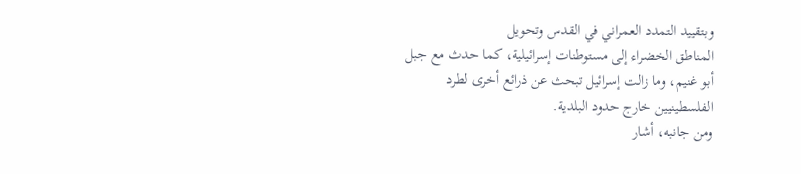وبتقييد التمدد العمراني في القدس وتحويل
المناطق الخضراء إلى مستوطنات إسرائيلية، كما حدث مع جبل
أبو غنيم، وما زالت إسرائيل تبحث عن ذرائع أخرى لطرد
الفلسطينيين خارج حدود البلدية.
ومن جانبه، أشار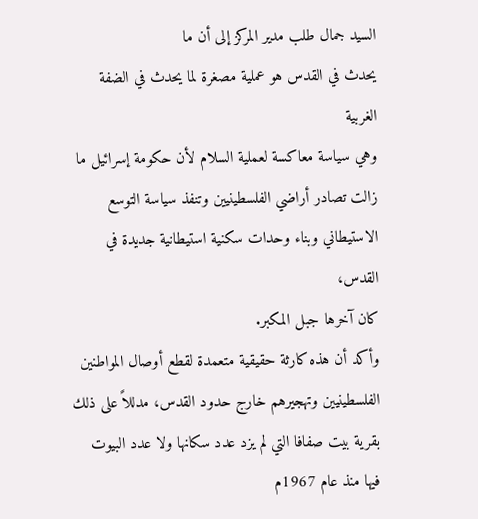السيد جمال طلب مدير المركز إلى أن ما
يحدث في القدس هو عملية مصغرة لما يحدث في الضفة الغربية
وهي سياسة معاكسة لعملية السلام لأن حكومة إسرائيل ما
زالت تصادر أراضي الفلسطينيين وتنفذ سياسة التوسع
الاستيطاني وبناء وحدات سكنية استيطانية جديدة في القدس،
كان آخرها جبل المكبر.
وأكد أن هذه كارثة حقيقية متعمدة لقطع أوصال المواطنين
الفلسطينيين وتهجيرهم خارج حدود القدس، مدللاً على ذلك
بقرية بيت صفافا التي لم يزد عدد سكانها ولا عدد البيوت
فيها منذ عام 1967م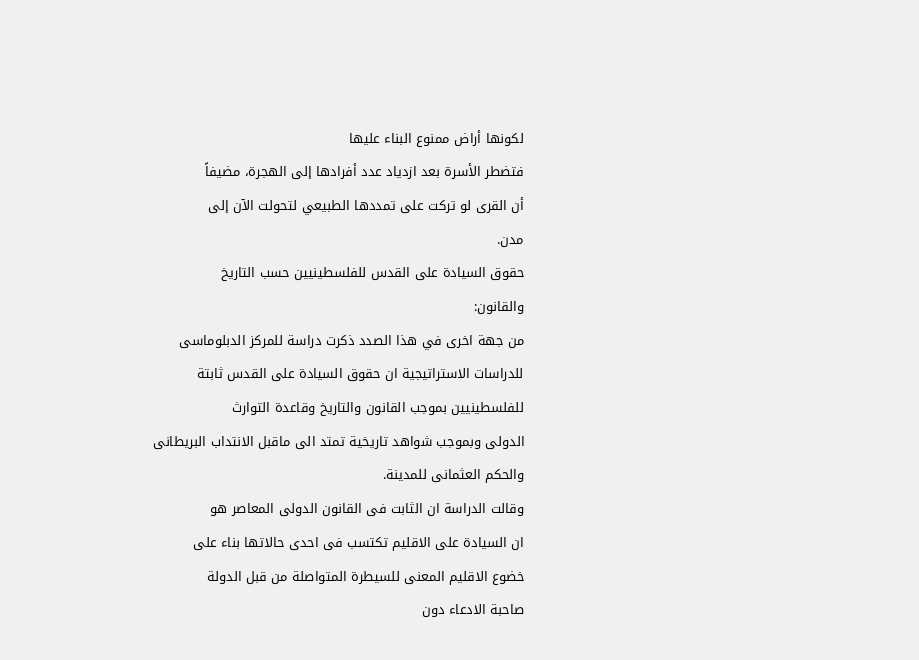لكونها أراض ممنوع البناء عليها
فتضطر الأسرة بعد ازدياد عدد أفرادها إلى الهجرة، مضيفاً
أن القرى لو تركت على تمددها الطبيعي لتحولت الآن إلى
مدن.
حقوق السيادة على القدس للفلسطينيين حسب التاريخ
والقانون:
من جهة اخرى في هذا الصدد ذكرت دراسة للمركز الدبلوماسى
للدراسات الاستراتيجية ان حقوق السيادة على القدس ثابتة
للفلسطينيين بموجب القانون والتاريخ وقاعدة التوارث
الدولى وبموجب شواهد تاريخية تمتد الى ماقبل الانتداب البريطانى
والحكم العثمانى للمدينة.
وقالت الدراسة ان الثابت فى القانون الدولى المعاصر هو
ان السيادة على الاقليم تكتسب فى احدى حالاتها بناء على
خضوع الاقليم المعنى للسيطرة المتواصلة من قبل الدولة
صاحبة الادعاء دون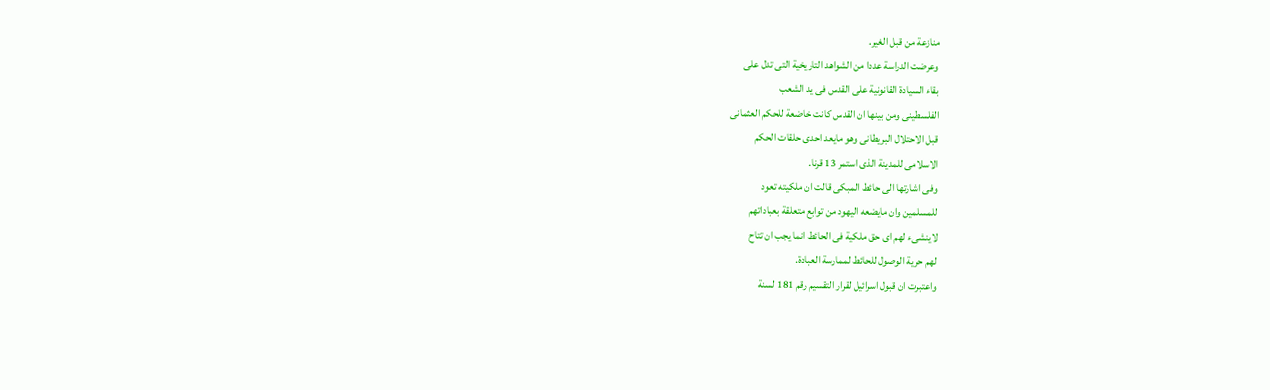منازعة من قبل الغير.
وعرضت الدراسة عددا من الشواهد التاريخية التى تدل على
بقاء السيادة القانونية على القدس فى يد الشعب
الفلسطينى ومن بينها ان القدس كانت خاضعة للحكم العثمانى
قبل الاحتلال البريطانى وهو مايعد احدى حلقات الحكم
الاسلامى للمدينة الذى استمر 13 قرنا.
وفى اشارتها الى حائط المبكى قالت ان ملكيته تعود
للمسلمين وان مايضعه اليهود من توابع متعلقة بعباداتهم
لاينشىء لهم اى حق ملكية فى الحائط انما يجب ان تتاح
لهم حرية الوصول للحائط لممارسة العبادة.
واعتبرت ان قبول اسرائيل لقرار التقسيم رقم 181 لسنة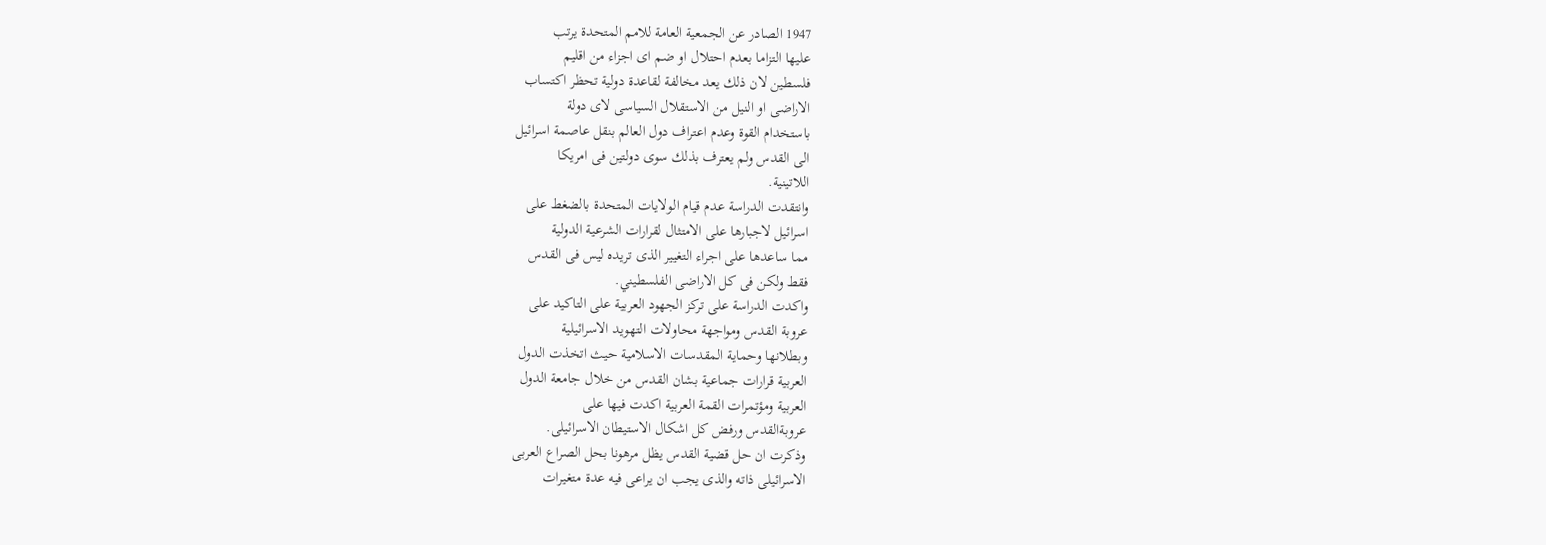1947 الصادر عن الجمعية العامة للامم المتحدة يرتب
عليها التزاما بعدم احتلال او ضم اى اجزاء من اقليم
فلسطين لان ذلك يعد مخالفة لقاعدة دولية تحظر اكتساب
الاراضى او النيل من الاستقلال السياسى لاى دولة
باستخدام القوة وعدم اعتراف دول العالم بنقل عاصمة اسرائيل
الى القدس ولم يعترف بذلك سوى دولتين فى امريكا
اللاتينية.
وانتقدت الدراسة عدم قيام الولايات المتحدة بالضغط على
اسرائيل لاجبارها على الامتثال لقرارات الشرعية الدولية
مما ساعدها على اجراء التغيير الذى تريده ليس فى القدس
فقط ولكن فى كل الاراضى الفلسطيني.
واكدت الدراسة على تركز الجهود العربية على التاكيد على
عروبة القدس ومواجهة محاولات التهويد الاسرائيلية
وبطلانها وحماية المقدسات الاسلامية حيث اتخذت الدول
العربية قرارات جماعية بشان القدس من خلال جامعة الدول
العربية ومؤتمرات القمة العربية اكدت فيها على
عروبةالقدس ورفض كل اشكال الاستيطان الاسرائيلى.
وذكرت ان حل قضية القدس يظل مرهونا بحل الصراع العربى
الاسرائيلى ذاته والذى يجب ان يراعى فيه عدة متغيرات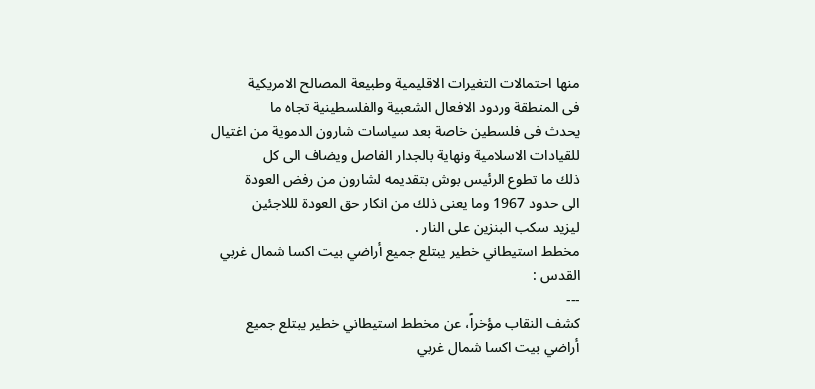منها احتمالات التغيرات الاقليمية وطبيعة المصالح الامريكية
فى المنطقة وردود الافعال الشعبية والفلسطينية تجاه ما
يحدث فى فلسطين خاصة بعد سياسات شارون الدموية من اغتيال
للقيادات الاسلامية ونهاية بالجدار الفاصل ويضاف الى كل
ذلك ما تطوع الرئيس بوش بتقديمه لشارون من رفض العودة
الى حدود 1967 وما يعنى ذلك من انكار حق العودة لللاجئين
ليزيد سكب البنزين على النار .
مخطط استيطاني خطير يبتلع جميع أراضي بيت اكسا شمال غربي
القدس :
---
كشف النقاب مؤخراً، عن مخطط استيطاني خطير يبتلع جميع
أراضي بيت اكسا شمال غربي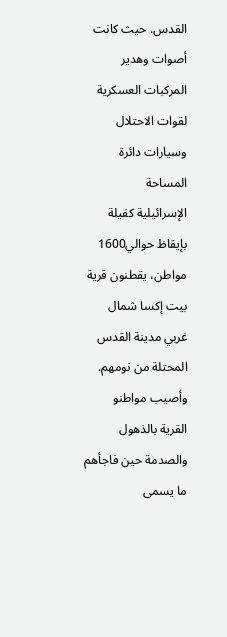القدس. حيث كانت أصوات وهدير
المركبات العسكرية لقوات الاحتلال وسيارات دائرة المساحة
الإسرائيلية كفيلة بإيقاظ حوالي1600 مواطن، يقطنون قرية
بيت إكسا شمال غربي مدينة القدس المحتلة من نومهم.
وأصيب مواطنو القرية بالذهول والصدمة حين فاجأهم ما يسمى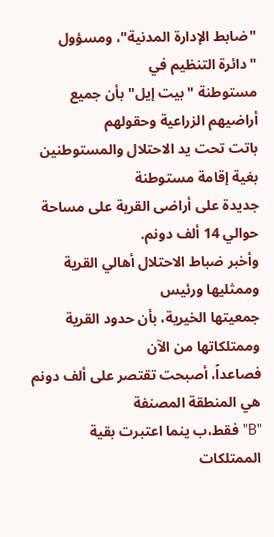"ضابط الإدارة المدنية"، ومسؤول "دائرة التنظيم في
مستوطنة "بيت إيل" بأن جميع أراضيهم الزراعية وحقولهم
باتت تحت يد الاحتلال والمستوطنين بغية إقامة مستوطنة
جديدة على أراضى القرية على مساحة حوالي 14 ألف دونم.
وأخبر ضباط الاحتلال أهالي القرية وممثليها ورئيس
جمعيتها الخيرية، بأن حدود القرية وممتلكاتها من الآن
فصاعداً، أصبحت تقتصر على ألف دونم هي المنطقة المصنفة
"B" فقط،ب ينما اعتبرت بقية الممتلكات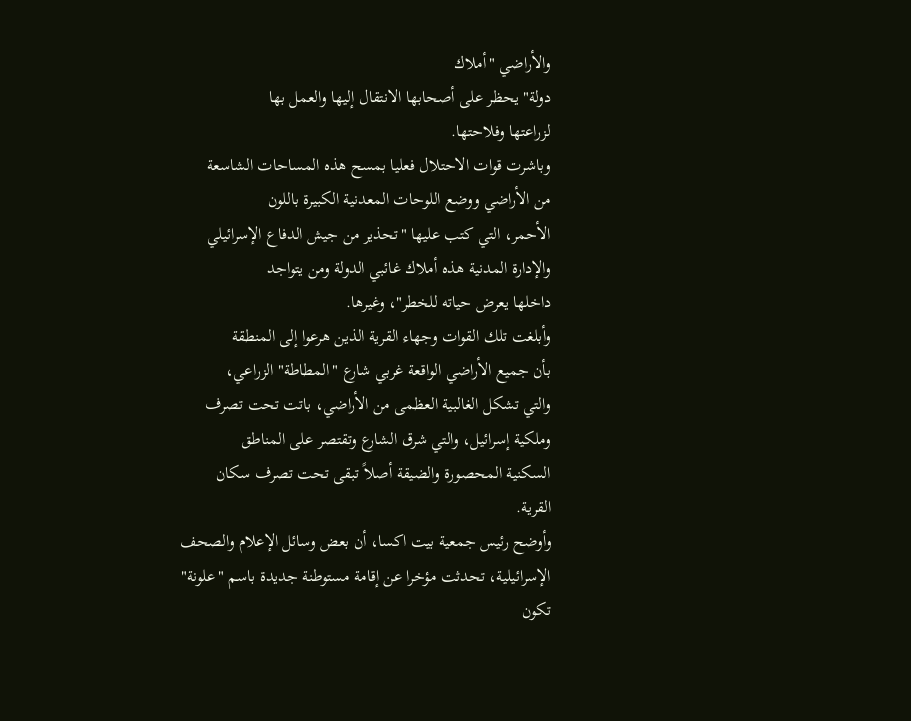والأراضي "أملاك
دولة" يحظر على أصحابها الانتقال إليها والعمل بها
لزراعتها وفلاحتها.
وباشرت قوات الاحتلال فعليا بمسح هذه المساحات الشاسعة
من الأراضي ووضع اللوحات المعدنية الكبيرة باللون
الأحمر، التي كتب عليها "تحذير من جيش الدفاع الإسرائيلي
والإدارة المدنية هذه أملاك غائبي الدولة ومن يتواجد
داخلها يعرض حياته للخطر"، وغيرها.
وأبلغت تلك القوات وجهاء القرية الذين هرعوا إلى المنطقة
بأن جميع الأراضي الواقعة غربي شارع "المطاطة" الزراعي،
والتي تشكل الغالبية العظمى من الأراضي، باتت تحت تصرف
وملكية إسرائيل، والتي شرق الشارع وتقتصر على المناطق
السكنية المحصورة والضيقة أصلاً تبقى تحت تصرف سكان
القرية.
وأوضح رئيس جمعية بيت اكسا، أن بعض وسائل الإعلام والصحف
الإسرائيلية، تحدثت مؤخرا عن إقامة مستوطنة جديدة باسم "علونة"
تكون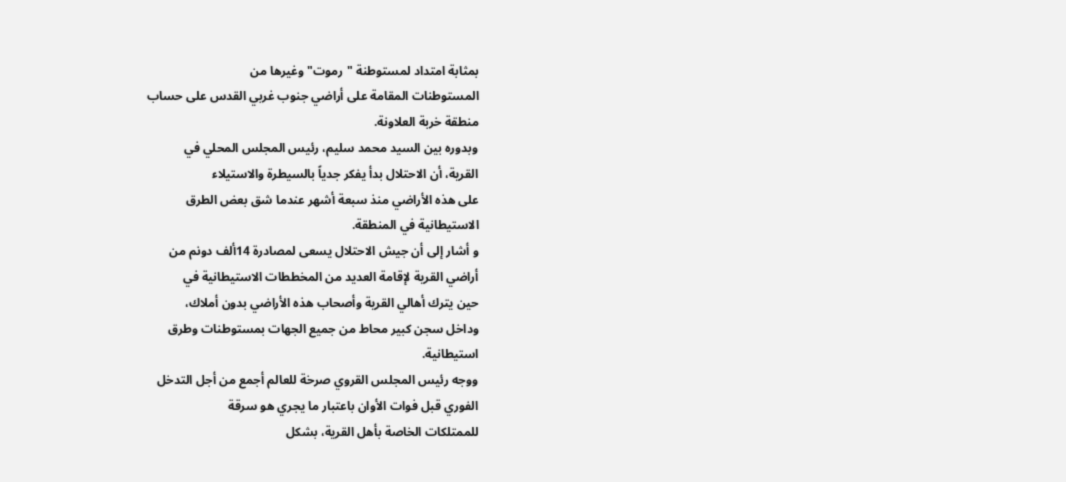بمثابة امتداد لمستوطنة "رموت" وغيرها من
المستوطنات المقامة على أراضي جنوب غربي القدس على حساب
منطقة خربة العلاونة.
وبدوره بين السيد محمد سليم، رئيس المجلس المحلي في
القرية، أن الاحتلال بدأ يفكر جدياً بالسيطرة والاستيلاء
على هذه الأراضي منذ سبعة أشهر عندما شق بعض الطرق
الاستيطانية في المنطقة.
و أشار إلى أن جيش الاحتلال يسعى لمصادرة 14ألف دونم من
أراضي القرية لإقامة العديد من المخططات الاستيطانية في
حين يترك أهالي القرية وأصحاب هذه الأراضي بدون أملاك،
وداخل سجن كبير محاط من جميع الجهات بمستوطنات وطرق
استيطانية.
ووجه رئيس المجلس القروي صرخة للعالم أجمع من أجل التدخل
الفوري قبل فوات الأوان باعتبار ما يجري هو سرقة
للممتلكات الخاصة بأهل القرية، بشكل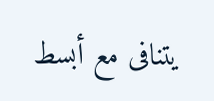يتنافى مع أبسط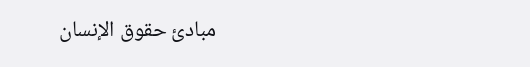مبادئ حقوق الإنسان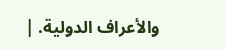والأعراف الدولية. |